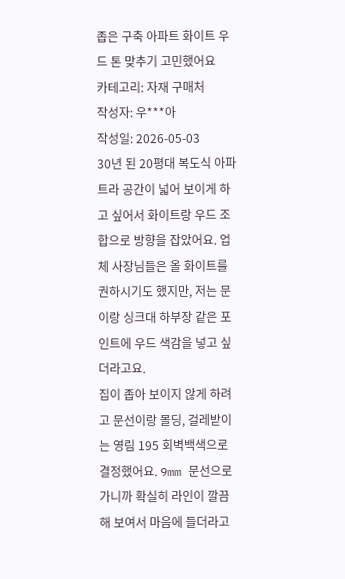좁은 구축 아파트 화이트 우드 톤 맞추기 고민했어요
카테고리: 자재 구매처
작성자: 우***아
작성일: 2026-05-03
30년 된 20평대 복도식 아파트라 공간이 넓어 보이게 하고 싶어서 화이트랑 우드 조합으로 방향을 잡았어요. 업체 사장님들은 올 화이트를 권하시기도 했지만, 저는 문이랑 싱크대 하부장 같은 포인트에 우드 색감을 넣고 싶더라고요.
집이 좁아 보이지 않게 하려고 문선이랑 몰딩, 걸레받이는 영림 195 회벽백색으로 결정했어요. 9mm 문선으로 가니까 확실히 라인이 깔끔해 보여서 마음에 들더라고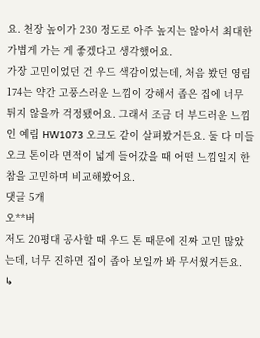요. 천장 높이가 230 정도로 아주 높지는 않아서 최대한 가볍게 가는 게 좋겠다고 생각했어요.
가장 고민이었던 건 우드 색감이었는데, 처음 봤던 영림 174는 약간 고풍스러운 느낌이 강해서 좁은 집에 너무 튀지 않을까 걱정됐어요. 그래서 조금 더 부드러운 느낌인 예림 HW1073 오크도 같이 살펴봤거든요. 둘 다 미들 오크 톤이라 면적이 넓게 들어갔을 때 어떤 느낌일지 한참을 고민하며 비교해봤어요.
댓글 5개
오**버
저도 20평대 공사할 때 우드 톤 때문에 진짜 고민 많았는데, 너무 진하면 집이 좁아 보일까 봐 무서웠거든요.
↳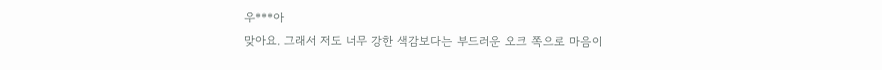우***아
맞아요. 그래서 저도 너무 강한 색감보다는 부드러운 오크 쪽으로 마음이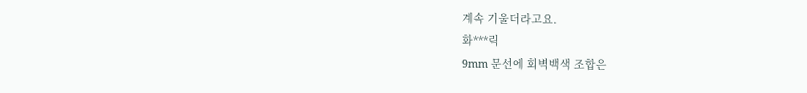계속 기울더라고요.
화***릭
9mm 문선에 회벽백색 조합은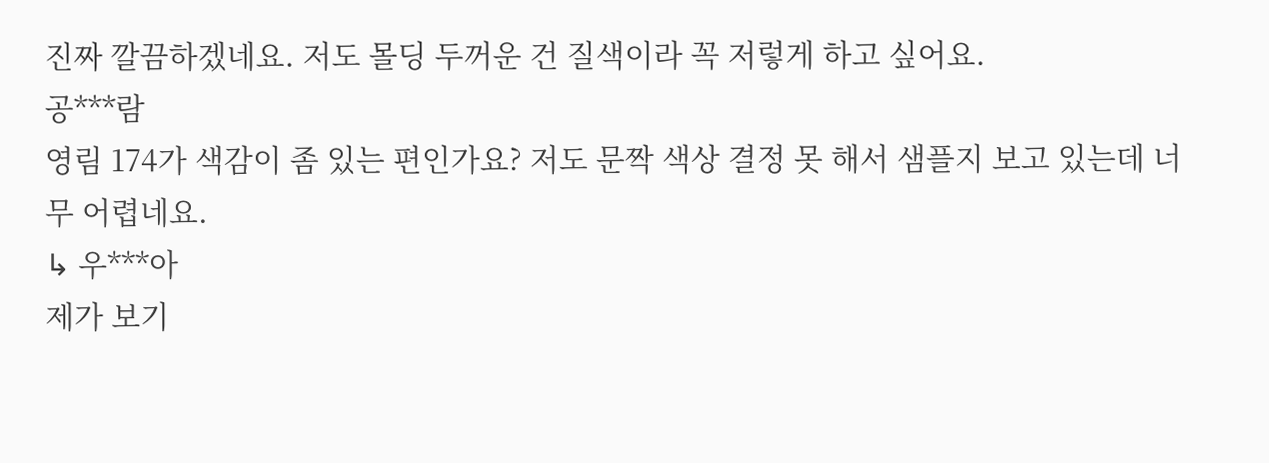진짜 깔끔하겠네요. 저도 몰딩 두꺼운 건 질색이라 꼭 저렇게 하고 싶어요.
공***람
영림 174가 색감이 좀 있는 편인가요? 저도 문짝 색상 결정 못 해서 샘플지 보고 있는데 너무 어렵네요.
↳ 우***아
제가 보기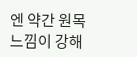엔 약간 원목 느낌이 강해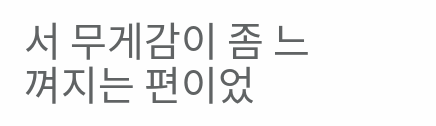서 무게감이 좀 느껴지는 편이었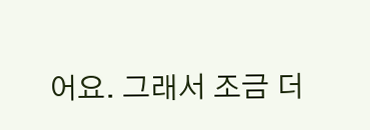어요. 그래서 조금 더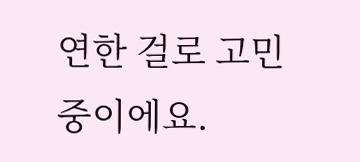연한 걸로 고민 중이에요.